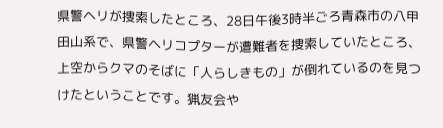県警ヘリが捜索したところ、28日午後3時半ごろ青森市の八甲田山系で、県警ヘリコプターが遭難者を捜索していたところ、上空からクマのそばに「人らしきもの」が倒れているのを見つけたということです。猟友会や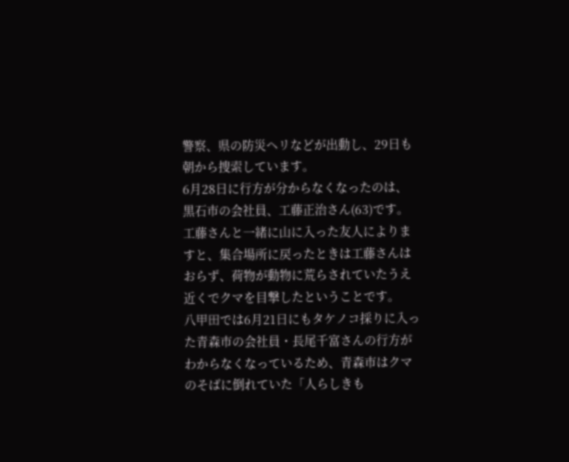警察、県の防災ヘリなどが出動し、29日も朝から捜索しています。
6月28日に行方が分からなくなったのは、黒石市の会社員、工藤正治さん(63)です。工藤さんと一緒に山に入った友人によりますと、集合場所に戻ったときは工藤さんはおらず、荷物が動物に荒らされていたうえ近くでクマを目撃したということです。
八甲田では6月21日にもタケノコ採りに入った青森市の会社員・長尾千富さんの行方がわからなくなっているため、青森市はクマのそばに倒れていた「人らしきも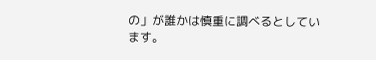の」が誰かは慎重に調べるとしています。